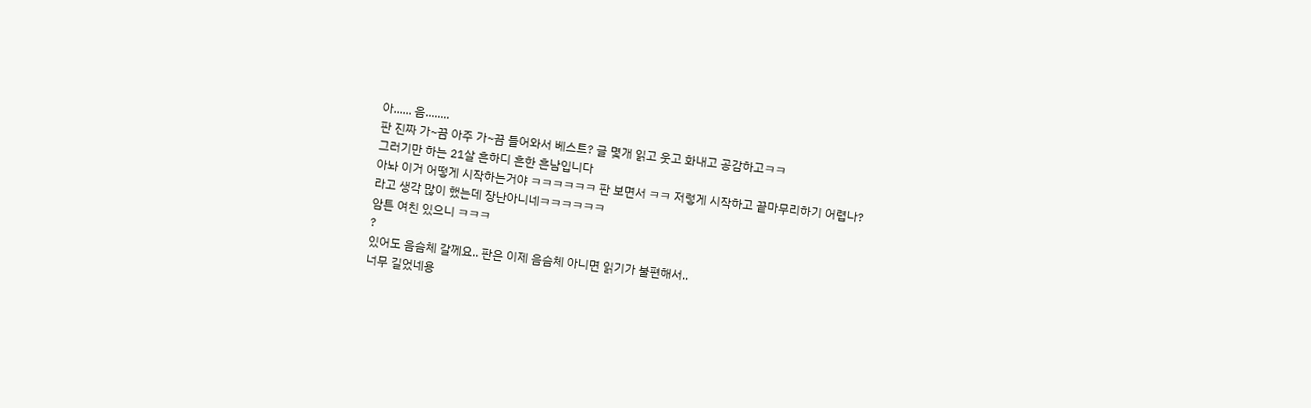아...... 음........
판 진짜 가~끔 아주 가~끔 들어와서 베스트? 글 몇개 읽고 웃고 화내고 공감하고ㅋㅋ
그러기만 하는 21살 흔하디 흔한 흔남입니다
아놔 이거 어떻게 시작하는거야 ㅋㅋㅋㅋㅋㅋ 판 보면서 ㅋㅋ 저렇게 시작하고 끝마무리하기 어렵나?
라고 생각 많이 했는데 장난아니네ㅋㅋㅋㅋㅋㅋ
암튼 여친 있으니 ㅋㅋㅋ
?
있어도 음슴체 갈께요.. 판은 이제 음슴체 아니면 읽기가 불편해서..
너무 길었네용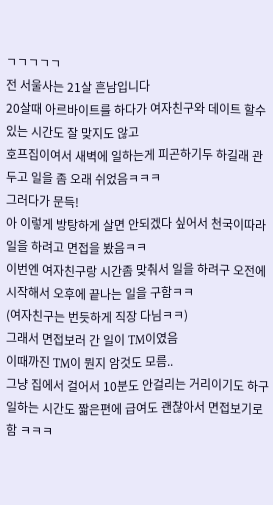ㄱㄱㄱㄱㄱ
전 서울사는 21살 흔남입니다
20살때 아르바이트를 하다가 여자친구와 데이트 할수있는 시간도 잘 맞지도 않고
호프집이여서 새벽에 일하는게 피곤하기두 하길래 관두고 일을 좀 오래 쉬었음ㅋㅋㅋ
그러다가 문득!
아 이렇게 방탕하게 살면 안되겠다 싶어서 천국이따라 일을 하려고 면접을 봤음ㅋㅋ
이번엔 여자친구랑 시간좀 맞춰서 일을 하려구 오전에 시작해서 오후에 끝나는 일을 구함ㅋㅋ
(여자친구는 번듯하게 직장 다님ㅋㅋ)
그래서 면접보러 간 일이 TM이였음
이때까진 TM이 뭔지 암것도 모름..
그냥 집에서 걸어서 10분도 안걸리는 거리이기도 하구
일하는 시간도 짧은편에 급여도 괜찮아서 면접보기로 함 ㅋㅋㅋ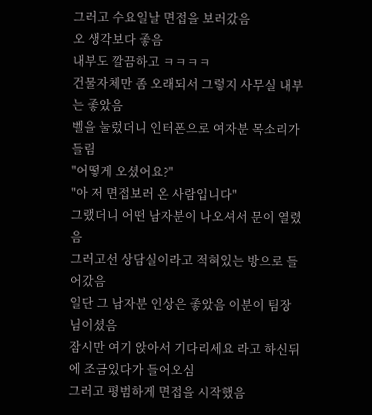그러고 수요일날 면접을 보러갔음
오 생각보다 좋음
내부도 깔끔하고 ㅋㅋㅋㅋ
건물자체만 좀 오래되서 그렇지 사무실 내부는 좋았음
벨을 눌렀더니 인터폰으로 여자분 목소리가 들림
"어떻게 오셨어요?"
"아 저 면접보러 온 사람입니다"
그랬더니 어떤 남자분이 나오셔서 문이 열렸음
그러고선 상담실이라고 적혀있는 방으로 들어갔음
일단 그 남자분 인상은 좋았음 이분이 팀장님이셨음
잠시만 여기 앉아서 기다리세요 라고 하신뒤에 조금있다가 들어오심
그러고 평범하게 면접을 시작했음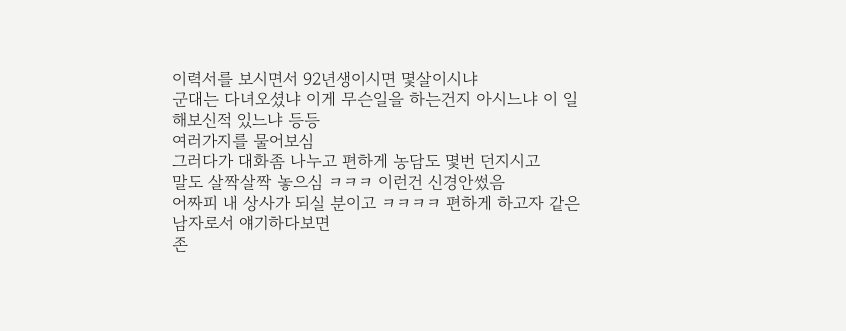이력서를 보시면서 92년생이시면 몇살이시냐
군대는 다녀오셨냐 이게 무슨일을 하는건지 아시느냐 이 일 해보신적 있느냐 등등
여러가지를 물어보심
그러다가 대화좀 나누고 편하게 농담도 몇번 던지시고
말도 살짝살짝 놓으심 ㅋㅋㅋ 이런건 신경안썼음
어짜피 내 상사가 되실 분이고 ㅋㅋㅋㅋ 편하게 하고자 같은 남자로서 얘기하다보면
존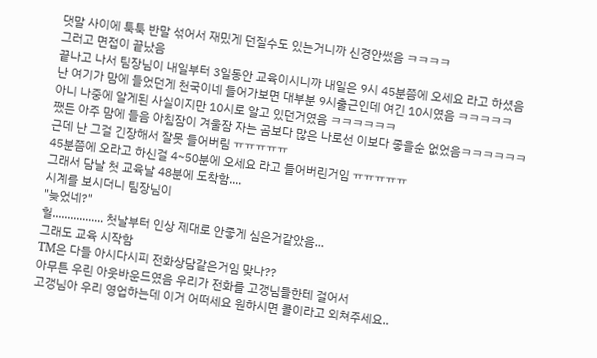댓말 사이에 툭툭 반말 섞어서 재밌게 던질수도 있는거니까 신경안썼음 ㅋㅋㅋㅋ
그러고 면접이 끝났음
끝나고 나서 팀장님이 내일부터 3일동안 교육이시니까 내일은 9시 45분쯤에 오세요 라고 하셨음
난 여기가 맘에 들었던게 천국이네 들어가보면 대부분 9시출근인데 여긴 10시였음 ㅋㅋㅋㅋㅋ
아니 나중에 알게된 사실이지만 10시로 알고 있던거였음 ㅋㅋㅋㅋㅋㅋ
쨌든 아주 맘에 들음 아침잠이 겨울잠 자는 곰보다 많은 나로선 이보다 좋을순 없었음ㅋㅋㅋㅋㅋㅋ
근데 난 그걸 긴장해서 잘못 들어버림 ㅠㅠㅠㅠㅠ
45분쯤에 오라고 하신걸 4~50분에 오세요 라고 들어버린거임 ㅠㅠㅠㅠㅠ
그래서 담날 첫 교육날 48분에 도착함....
시계를 보시더니 팀장님이
"늦었네?"
헐................. 첫날부터 인상 제대로 안좋게 심은거같았음...
그래도 교육 시작함
TM은 다들 아시다시피 전화상담같은거임 맞나??
아무튼 우린 아웃바운드였음 우리가 전화를 고갱님들한테 걸어서
고갱님아 우리 영업하는데 이거 어떠세요 원하시면 콜이라고 외쳐주세요..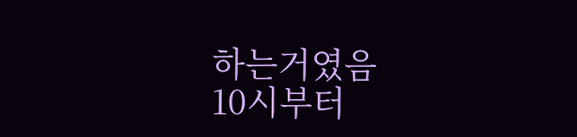하는거였음
10시부터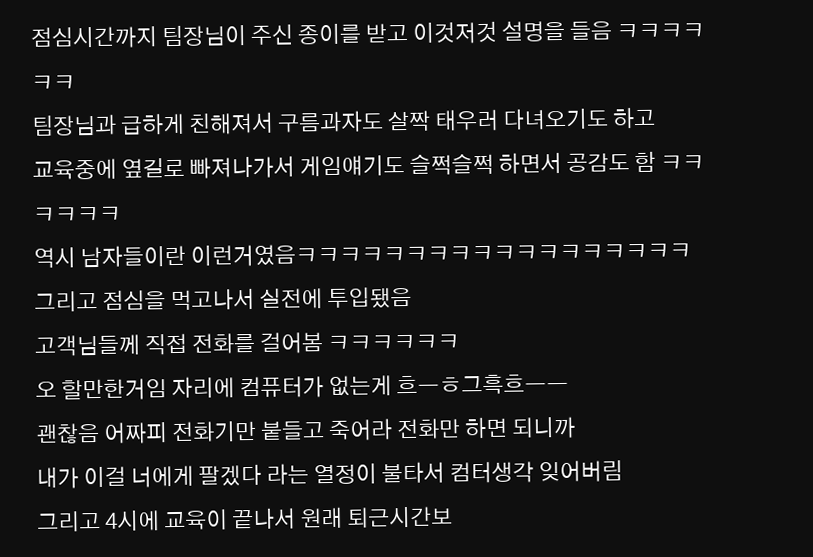점심시간까지 팀장님이 주신 종이를 받고 이것저것 설명을 들음 ㅋㅋㅋㅋㅋㅋ
팀장님과 급하게 친해져서 구름과자도 살짝 태우러 다녀오기도 하고
교육중에 옆길로 빠져나가서 게임얘기도 슬쩍슬쩍 하면서 공감도 함 ㅋㅋㅋㅋㅋㅋ
역시 남자들이란 이런거였음ㅋㅋㅋㅋㅋㅋㅋㅋㅋㅋㅋㅋㅋㅋㅋㅋㅋㅋ
그리고 점심을 먹고나서 실전에 투입됐음
고객님들께 직접 전화를 걸어봄 ㅋㅋㅋㅋㅋㅋ
오 할만한거임 자리에 컴퓨터가 없는게 흐ㅡㅎ그흑흐ㅡㅡ
괜찮음 어짜피 전화기만 붙들고 죽어라 전화만 하면 되니까
내가 이걸 너에게 팔겠다 라는 열정이 불타서 컴터생각 잊어버림
그리고 4시에 교육이 끝나서 원래 퇴근시간보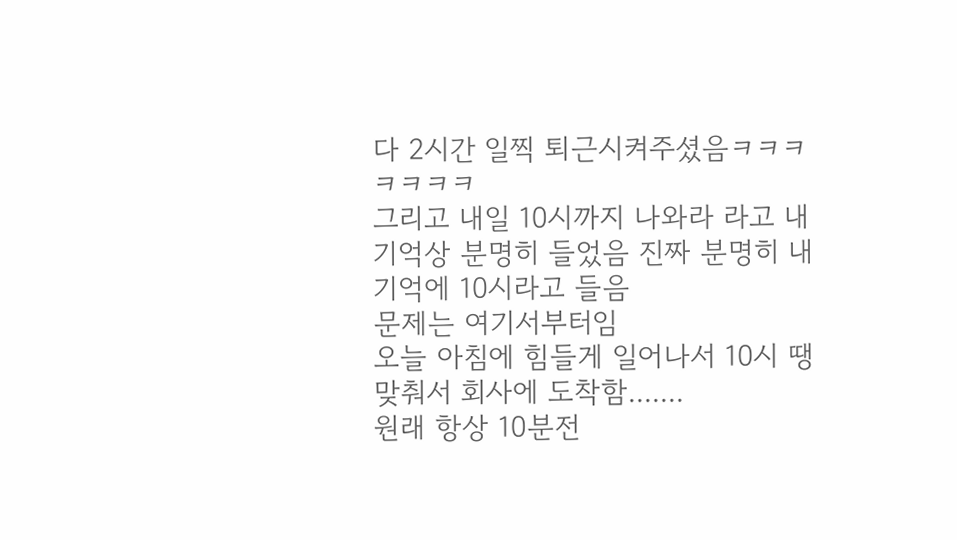다 2시간 일찍 퇴근시켜주셨음ㅋㅋㅋㅋㅋㅋㅋ
그리고 내일 10시까지 나와라 라고 내 기억상 분명히 들었음 진짜 분명히 내 기억에 10시라고 들음
문제는 여기서부터임
오늘 아침에 힘들게 일어나서 10시 땡 맞춰서 회사에 도착함.......
원래 항상 10분전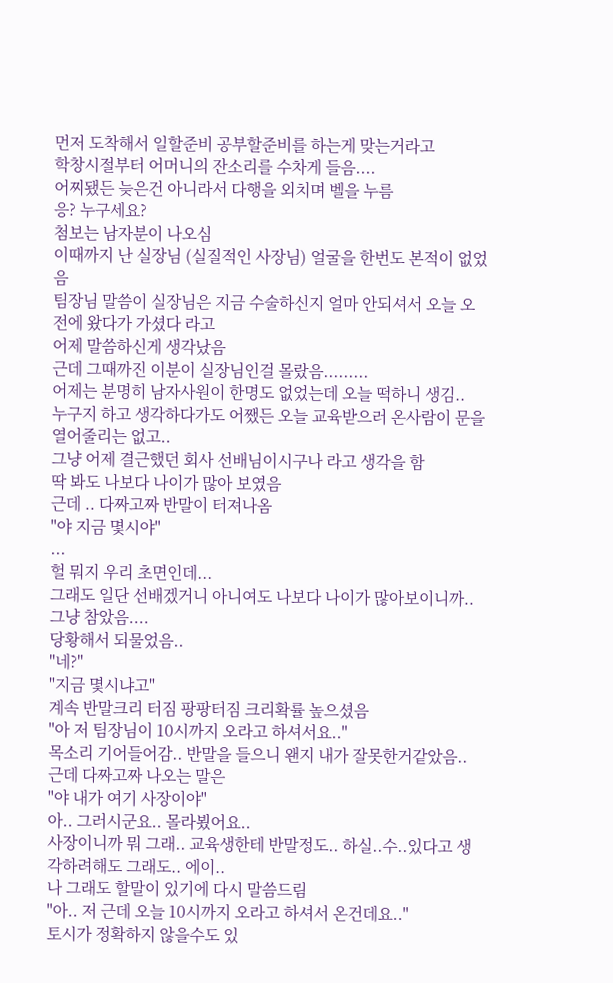먼저 도착해서 일할준비 공부할준비를 하는게 맞는거라고
학창시절부터 어머니의 잔소리를 수차게 들음....
어찌됐든 늦은건 아니라서 다행을 외치며 벨을 누름
응? 누구세요?
첨보는 남자분이 나오심
이때까지 난 실장님 (실질적인 사장님) 얼굴을 한번도 본적이 없었음
팀장님 말씀이 실장님은 지금 수술하신지 얼마 안되셔서 오늘 오전에 왔다가 가셨다 라고
어제 말씀하신게 생각났음
근데 그때까진 이분이 실장님인걸 몰랐음.........
어제는 분명히 남자사원이 한명도 없었는데 오늘 떡하니 생김..
누구지 하고 생각하다가도 어쨌든 오늘 교육받으러 온사람이 문을 열어줄리는 없고..
그냥 어제 결근했던 회사 선배님이시구나 라고 생각을 함
딱 봐도 나보다 나이가 많아 보였음
근데 .. 다짜고짜 반말이 터져나옴
"야 지금 몇시야"
...
헐 뭐지 우리 초면인데...
그래도 일단 선배겠거니 아니여도 나보다 나이가 많아보이니까..
그냥 참았음....
당황해서 되물었음..
"네?"
"지금 몇시냐고"
계속 반말크리 터짐 팡팡터짐 크리확률 높으셨음
"아 저 팀장님이 10시까지 오라고 하셔서요.."
목소리 기어들어감.. 반말을 들으니 왠지 내가 잘못한거같았음..
근데 다짜고짜 나오는 말은
"야 내가 여기 사장이야"
아.. 그러시군요.. 몰라뵜어요..
사장이니까 뭐 그래.. 교육생한테 반말정도.. 하실..수..있다고 생각하려해도 그래도.. 에이..
나 그래도 할말이 있기에 다시 말씀드림
"아.. 저 근데 오늘 10시까지 오라고 하셔서 온건데요.."
토시가 정확하지 않을수도 있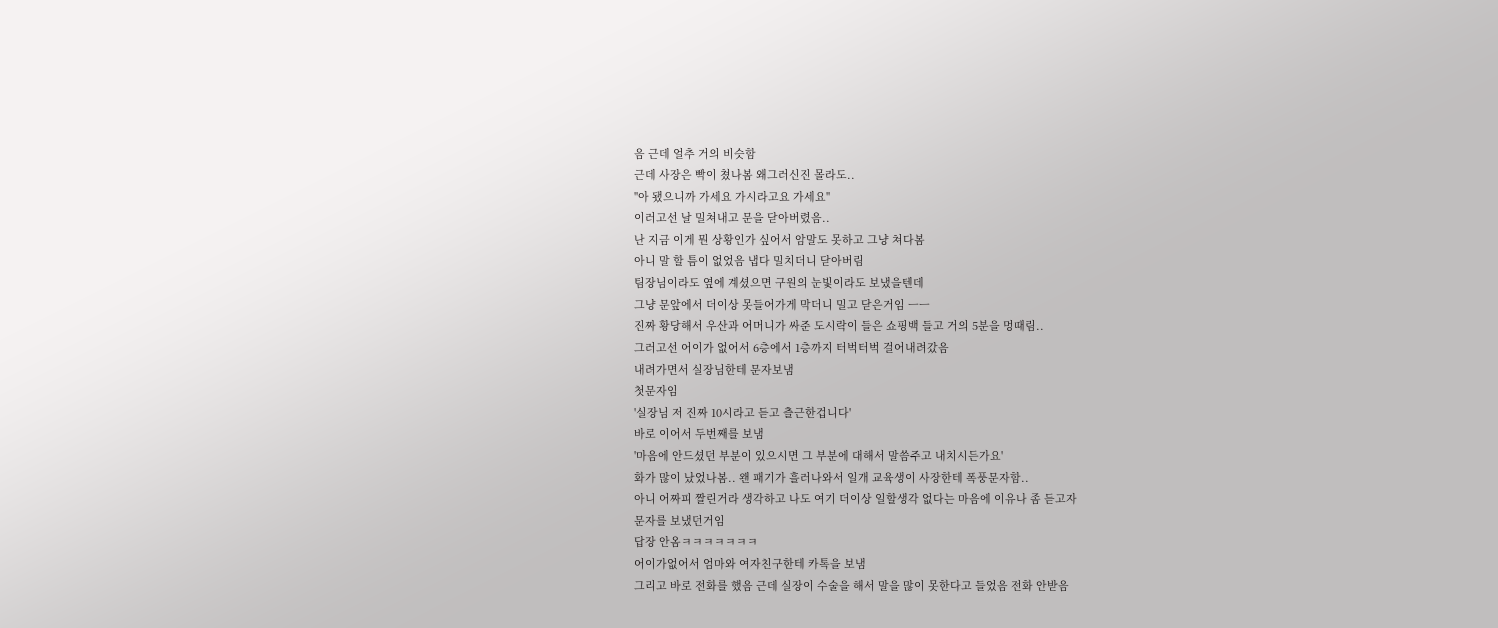음 근데 얼추 거의 비슷함
근데 사장은 빡이 쳤나봄 왜그러신진 몰라도..
"아 됐으니까 가세요 가시라고요 가세요"
이러고선 날 밀쳐내고 문을 닫아버렸음..
난 지금 이게 뭔 상황인가 싶어서 암말도 못하고 그냥 쳐다봄
아니 말 할 틈이 없었음 냅다 밀치더니 닫아버림
팀장님이라도 옆에 계셨으면 구원의 눈빛이라도 보냈을텐데
그냥 문앞에서 더이상 못들어가게 막더니 밀고 닫은거임 ㅡㅡ
진짜 황당해서 우산과 어머니가 싸준 도시락이 들은 쇼핑백 들고 거의 5분을 멍때림..
그러고선 어이가 없어서 6층에서 1층까지 터벅터벅 걸어내려갔음
내려가면서 실장님한테 문자보냄
첫문자임
'실장님 저 진짜 10시라고 듣고 츨근한겁니다'
바로 이어서 두번째를 보냄
'마음에 안드셨던 부분이 있으시면 그 부분에 대해서 말씀주고 내치시든가요'
화가 많이 났었나봄.. 왠 패기가 흘러나와서 일개 교육생이 사장한테 폭풍문자함..
아니 어짜피 짤린거라 생각하고 나도 여기 더이상 일할생각 없다는 마음에 이유나 좀 듣고자
문자를 보냈던거임
답장 안옴ㅋㅋㅋㅋㅋㅋㅋ
어이가없어서 엄마와 여자친구한테 카톡을 보냄
그리고 바로 전화를 했음 근데 실장이 수술을 해서 말을 많이 못한다고 들었음 전화 안받음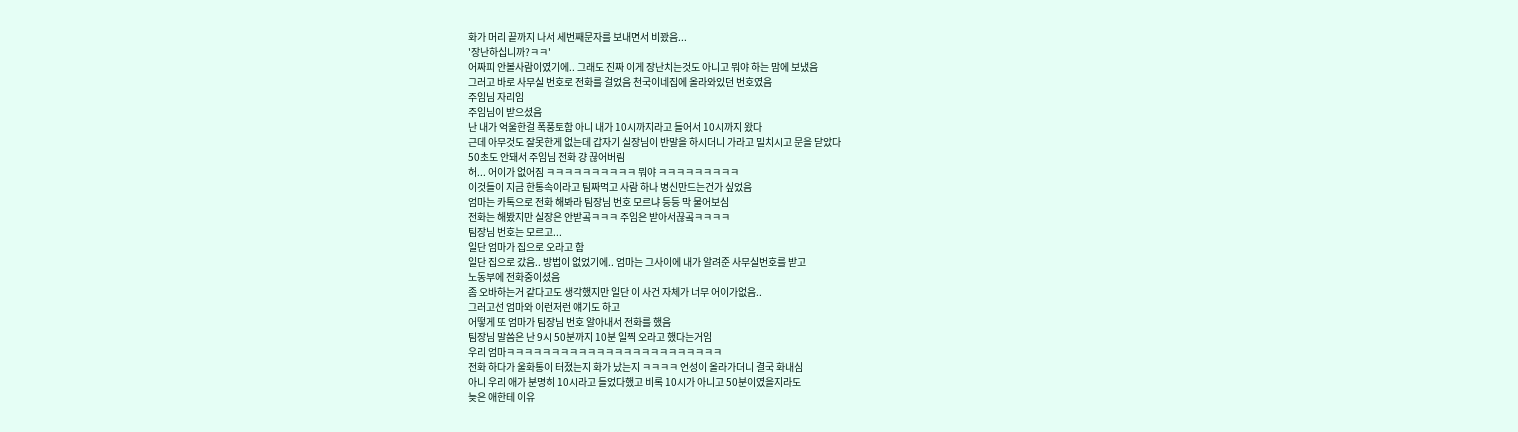화가 머리 끝까지 나서 세번째문자를 보내면서 비꽜음...
'장난하십니까?ㅋㅋ'
어짜피 안볼사람이였기에.. 그래도 진짜 이게 장난치는것도 아니고 뭐야 하는 맘에 보냈음
그러고 바로 사무실 번호로 전화를 걸었음 천국이네집에 올라와있던 번호였음
주임님 자리임
주임님이 받으셨음
난 내가 억울한걸 폭풍토함 아니 내가 10시까지라고 들어서 10시까지 왔다
근데 아무것도 잘못한게 없는데 갑자기 실장님이 반말을 하시더니 가라고 밀치시고 문을 닫았다
50초도 안돼서 주임님 전화 걍 끊어버림
허... 어이가 없어짐 ㅋㅋㅋㅋㅋㅋㅋㅋㅋㅋ 뭐야 ㅋㅋㅋㅋㅋㅋㅋㅋㅋ
이것들이 지금 한통속이라고 팀짜먹고 사람 하나 병신만드는건가 싶었음
엄마는 카톡으로 전화 해봐라 팀장님 번호 모르냐 등등 막 물어보심
전화는 해봤지만 실장은 안받곸ㅋㅋㅋ 주임은 받아서끊곸ㅋㅋㅋㅋ
팀장님 번호는 모르고...
일단 엄마가 집으로 오라고 함
일단 집으로 갔음.. 방법이 없었기에.. 엄마는 그사이에 내가 알려준 사무실번호를 받고
노동부에 전화중이셨음
좀 오바하는거 같다고도 생각했지만 일단 이 사건 자체가 너무 어이가없음..
그러고선 엄마와 이런저런 얘기도 하고
어떻게 또 엄마가 팀장님 번호 알아내서 전화를 했음
팀장님 말씀은 난 9시 50분까지 10분 일찍 오라고 했다는거임
우리 엄마ㅋㅋㅋㅋㅋㅋㅋㅋㅋㅋㅋㅋㅋㅋㅋㅋㅋㅋㅋㅋㅋㅋㅋㅋ
전화 하다가 울화통이 터졌는지 화가 났는지 ㅋㅋㅋㅋ 언성이 올라가더니 결국 화내심
아니 우리 애가 분명히 10시라고 들었다했고 비록 10시가 아니고 50분이였을지라도
늦은 애한테 이유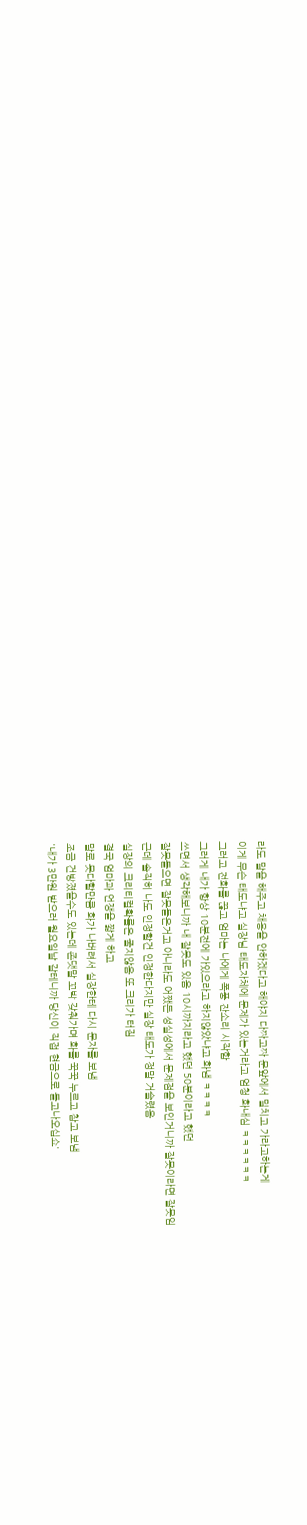라도 말을 해주고 채용을 안하겠다고 해야지 다짜고짜 문앞에서 밀치고 가라고하는게
이게 무슨 태도냐고 실장님 태도자체에 문제가 있는거라고 엄청 화내심 ㅋㅋㅋㅋㅋㅋ
그러고 전화를 끊고 엄마는 나에게 폭풍 잔소리 시작함
그러게 내가 항상 10분전에 가있으라고 하지않았냐고 화냄 ㅋㅋㅋㅋ
쓰면서 생각해보니까 내 잘못도 있음 10시까지라고 했던 50분이라고 했던
잘못들으면 잘못들은거고 아니라도 어쨌든 성실성에서 문제점을 보인거니까 잘못이라면 잘못임
근데 솔직히 나도 인정할건 인정한다지만 실장 태도가 정말 거슬렸음
실장의 크리티컬확률은 줄지않음 또 크리가 터짐
결국 엄마과 언쟁을 짧게 하고
말로 못다할만큼 화가 나버려서 실장한테 다시 문자를 보냄
조금 건방졌을수도 있는데 존댓말 꼬박 갖춰가며 화를 꾹꾹 누르고 참고 보냄
'내가 3만원 받으러 월요일날 갈테니까 당신이 직접 현금으로 들고나오십쇼'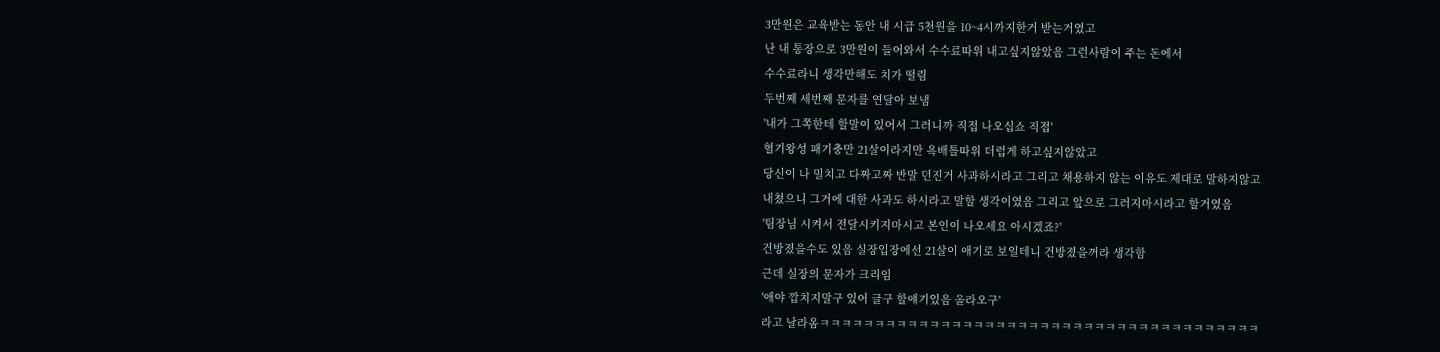3만원은 교육받는 동안 내 시급 5천원을 10~4시까지한거 받는거였고
난 내 통장으로 3만원이 들어와서 수수료따위 내고싶지않았음 그런사람이 주는 돈에서
수수료라니 생각만해도 치가 떨림
두번째 세번째 문자를 연달아 보냄
'내가 그쪽한테 할말이 있어서 그러니까 직접 나오십쇼 직접'
혈기왕성 패기충만 21살이라지만 욕배틀따위 더럽게 하고싶지않았고
당신이 나 밀치고 다짜고짜 반말 던진거 사과하시라고 그리고 채용하지 않는 이유도 제대로 말하지않고
내쳤으니 그거에 대한 사과도 하시라고 말할 생각이였음 그리고 앞으로 그러지마시라고 할거였음
'팀장님 시켜서 전달시키지마시고 본인이 나오세요 아시겠죠?'
건방졌을수도 있음 실장입장에선 21살이 애기로 보일테니 건방졌을꺼라 생각함
근데 실장의 문자가 크리임
'애야 깝치지말구 있어 글구 할얘기있음 올라오구'
라고 날라옴ㅋㅋㅋㅋㅋㅋㅋㅋㅋㅋㅋㅋㅋㅋㅋㅋㅋㅋㅋㅋㅋㅋㅋㅋㅋㅋㅋㅋㅋㅋㅋㅋㅋㅋㅋㅋㅋㅋㅋㅋ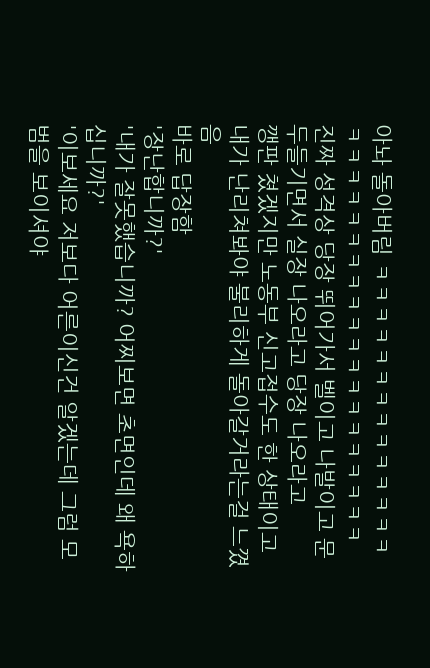아놔 돌아버림 ㅋㅋㅋㅋㅋㅋㅋㅋㅋㅋㅋㅋㅋㅋㅋㅋㅋㅋㅋㅋㅋㅋㅋㅋㅋㅋㅋㅋㅋㅋㅋㅋㅋㅋ
진짜 성격상 당장 뛰어가서 벨이고 나발이고 문 두들기면서 실장 나오라고 당장 나오라고
깽판 쳤겠지만 노동부 신고접수도 한 상태이고 내가 난리쳐봐야 불리하게 돌아갈거라는걸 느꼈음
바로 답장함
'장난합니까?'
'내가 잘못했습니까? 어찌보면 초면인데 왜 욕하십니까?'
'이보세요 저보다 어른이신건 알겠는데 그럼 모범을 보이셔야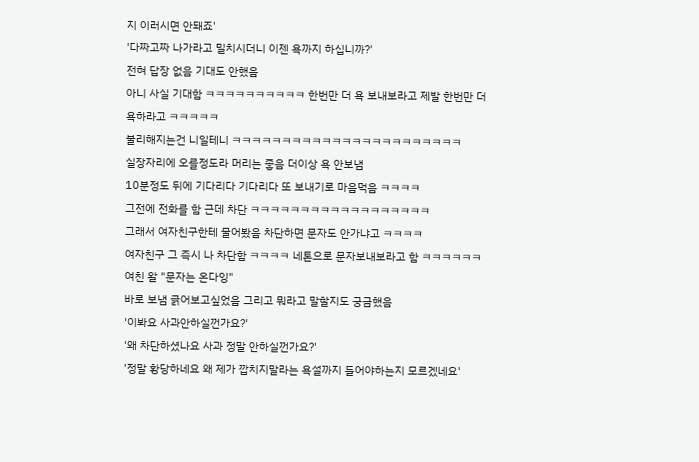지 이러시면 안돼죠'
'다짜고짜 나가라고 밀치시더니 이젠 욕까지 하십니까?'
전혀 답장 없음 기대도 안했음
아니 사실 기대함 ㅋㅋㅋㅋㅋㅋㅋㅋㅋㅋ 한번만 더 욕 보내보라고 제발 한번만 더 욕하라고 ㅋㅋㅋㅋㅋ
불리해지는건 니일테니 ㅋㅋㅋㅋㅋㅋㅋㅋㅋㅋㅋㅋㅋㅋㅋㅋㅋㅋㅋㅋㅋㅋㅋ
실장자리에 오를정도라 머리는 좋음 더이상 욕 안보냄
10분정도 뒤에 기다리다 기다리다 또 보내기로 마음먹음 ㅋㅋㅋㅋ
그전에 전화를 함 근데 차단 ㅋㅋㅋㅋㅋㅋㅋㅋㅋㅋㅋㅋㅋㅋㅋㅋㅋㅋ
그래서 여자친구한테 물어봤음 차단하면 문자도 안가냐고 ㅋㅋㅋㅋ
여자친구 그 즉시 나 차단함 ㅋㅋㅋㅋ 네톤으로 문자보내보라고 함 ㅋㅋㅋㅋㅋㅋ
여친 왈 "문자는 온다잉"
바로 보냄 긁어보고싶었음 그리고 뭐라고 말할지도 궁금했음
'이봐요 사과안하실껀가요?'
'왜 차단하셨나요 사과 정말 안하실껀가요?'
'정말 황당하네요 왜 제가 깝치지말라는 욕설까지 들어야하는지 모르겠네요'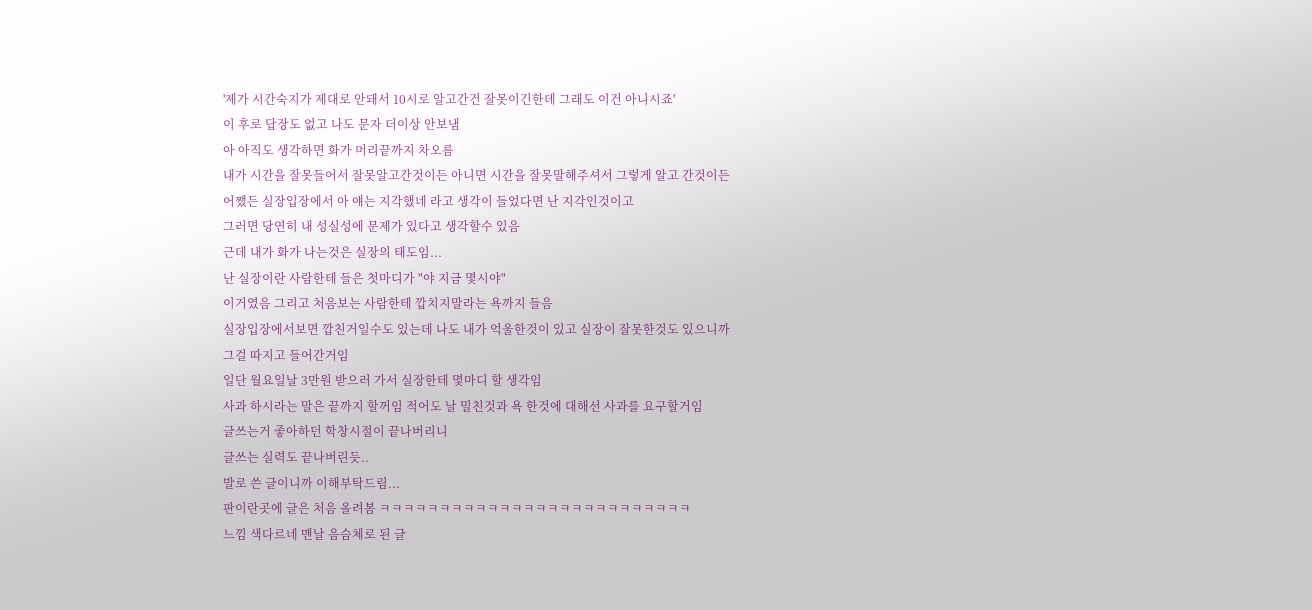'제가 시간숙지가 제대로 안돼서 10시로 알고간건 잘못이긴한데 그래도 이건 아니시죠'
이 후로 답장도 없고 나도 문자 더이상 안보냄
아 아직도 생각하면 화가 머리끝까지 차오름
내가 시간을 잘못들어서 잘못알고간것이든 아니면 시간을 잘못말해주셔서 그렇게 알고 간것이든
어쨌든 실장입장에서 아 얘는 지각했네 라고 생각이 들었다면 난 지각인것이고
그러면 당연히 내 성실성에 문제가 있다고 생각할수 있음
근데 내가 화가 나는것은 실장의 태도임...
난 실장이란 사람한테 들은 첫마디가 "야 지금 몇시야"
이거였음 그리고 처음보는 사람한테 깝치지말라는 욕까지 들음
실장입장에서보면 깝친거일수도 있는데 나도 내가 억울한것이 있고 실장이 잘못한것도 있으니까
그걸 따지고 들어간거임
일단 월요일날 3만원 받으러 가서 실장한테 몇마디 할 생각임
사과 하시라는 말은 끝까지 할꺼임 적어도 날 밀친것과 욕 한것에 대해선 사과를 요구할거임
글쓰는거 좋아하던 학창시절이 끝나버리니
글쓰는 실력도 끝나버린듯..
발로 쓴 글이니까 이해부탁드림...
판이란곳에 글은 처음 올려봄 ㅋㅋㅋㅋㅋㅋㅋㅋㅋㅋㅋㅋㅋㅋㅋㅋㅋㅋㅋㅋㅋㅋㅋㅋㅋㅋ
느낌 색다르네 맨날 음슴체로 된 글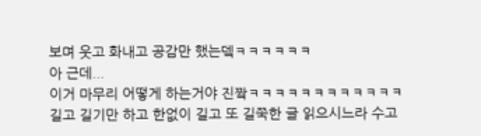보며 웃고 화내고 공감만 했는뎈ㅋㅋㅋㅋㅋㅋ
아 근데...
이거 마무리 어떻게 하는거야 진짴ㅋㅋㅋㅋㅋㅋㅋㅋㅋㅋㅋㅋ
길고 길기만 하고 한없이 길고 또 길쭉한 글 읽으시느라 수고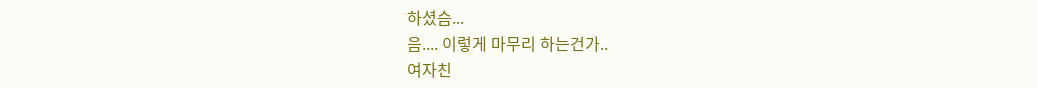하셨슴...
음.... 이렇게 마무리 하는건가..
여자친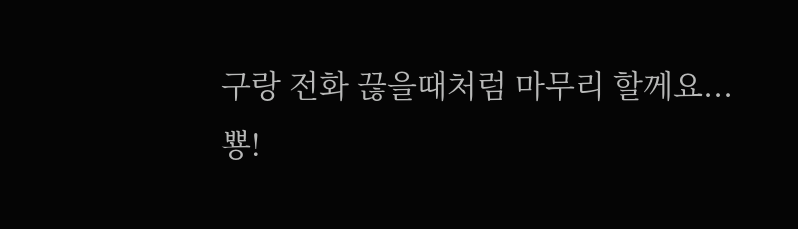구랑 전화 끊을때처럼 마무리 할께요...
뿅!